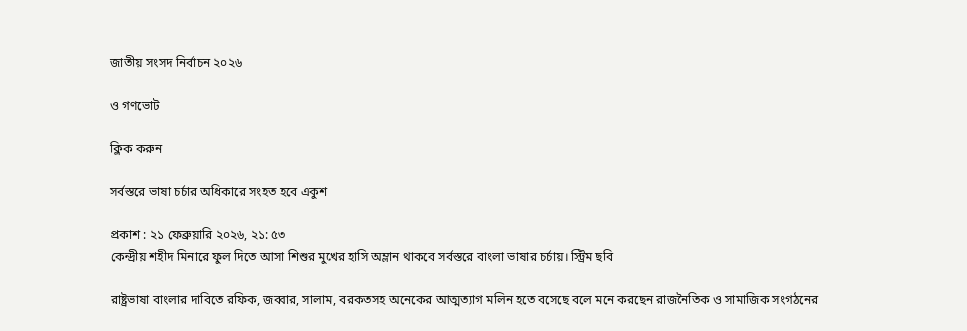জাতীয় সংসদ নির্বাচন ২০২৬

ও গণভোট

ক্লিক করুন

সর্বস্তরে ভাষা চর্চার অধিকারে সংহত হবে একুশ

প্রকাশ : ২১ ফেব্রুয়ারি ২০২৬, ২১: ৫৩
কেন্দ্রীয় শহীদ মিনারে ফুল দিতে আসা শিশুর মুখের হাসি অম্লান থাকবে সর্বস্তরে বাংলা ভাষার চর্চায়। স্ট্রিম ছবি

রাষ্ট্রভাষা বাংলার দাবিতে রফিক, জব্বার, সালাম, বরকতসহ অনেকের আত্মত্যাগ মলিন হতে বসেছে বলে মনে করছেন রাজনৈতিক ও সামাজিক সংগঠনের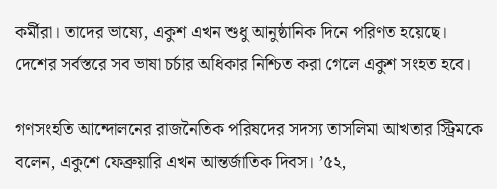কর্মীরা। তাদের ভাষ্যে, একুশ এখন শুধু আনুষ্ঠানিক দিনে পরিণত হয়েছে। দেশের সর্বস্তরে সব ভাষা চর্চার অধিকার নিশ্চিত করা গেলে একুশ সংহত হবে।

গণসংহতি আন্দোলনের রাজনৈতিক পরিষদের সদস্য তাসলিমা আখতার স্ট্রিমকে বলেন, একুশে ফেব্রুয়ারি এখন আন্তর্জাতিক দিবস। ’৫২,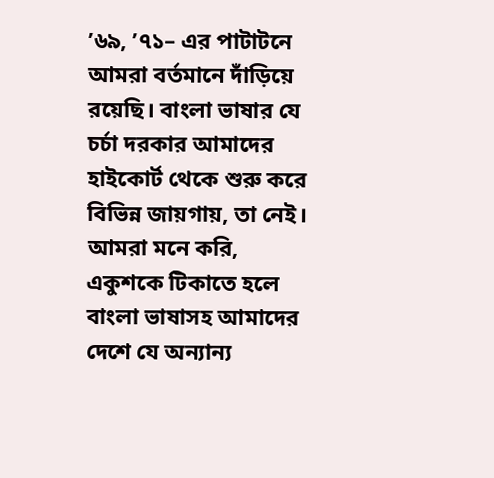’৬৯, ’৭১– এর পাটাটনে আমরা বর্তমানে দাঁড়িয়ে রয়েছি। বাংলা ভাষার যে চর্চা দরকার আমাদের হাইকোর্ট থেকে শুরু করে বিভিন্ন জায়গায়, তা নেই। আমরা মনে করি, একুশকে টিকাতে হলে বাংলা ভাষাসহ আমাদের দেশে যে অন্যান্য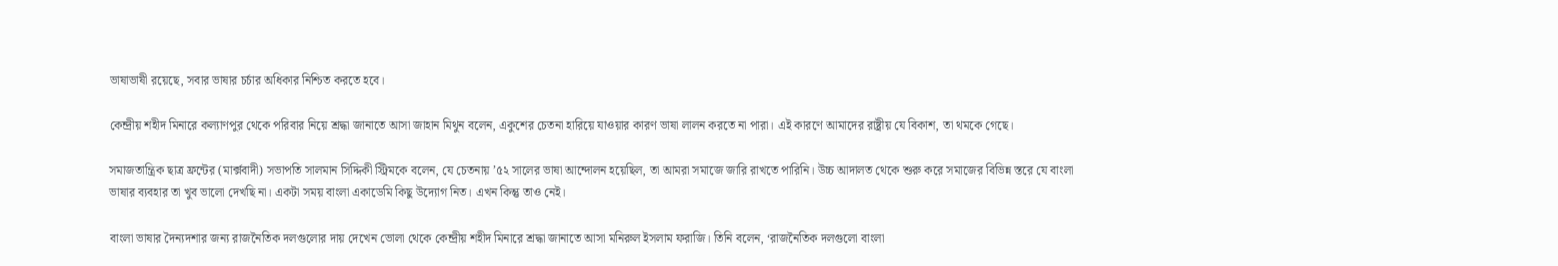ভাষাভাষী রয়েছে, সবার ভাষার চর্চার অধিকার নিশ্চিত করতে হবে।

কেন্দ্রীয় শহীদ মিনারে কল্যাণপুর থেকে পরিবার নিয়ে শ্রদ্ধা জানাতে আসা জাহান মিথুন বলেন, একুশের চেতনা হারিয়ে যাওয়ার কারণ ভাষা লালন করতে না পারা। এই কারণে আমাদের রাষ্ট্রীয় যে বিকাশ, তা থমকে গেছে।

সমাজতান্ত্রিক ছাত্র ফ্রন্টের (মার্ক্সবাদী) সভাপতি সালমান সিদ্দিকী স্ট্রিমকে বলেন, যে চেতনায় ’৫২ সালের ভাষা আন্দোলন হয়েছিল, তা আমরা সমাজে জারি রাখতে পারিনি। উচ্চ আদালত থেকে শুরু করে সমাজের বিভিন্ন স্তরে যে বাংলা ভাষার ব্যবহার তা খুব ভালো দেখছি না। একটা সময় বাংলা একাডেমি কিছু উদ্যোগ নিত। এখন কিন্তু তাও নেই।

বাংলা ভাষার দৈন্যদশার জন্য রাজনৈতিক দলগুলোর দায় দেখেন ভোলা থেকে কেন্দ্রীয় শহীদ মিনারে শ্রদ্ধা জানাতে আসা মনিরুল ইসলাম ফরাজি। তিনি বলেন, ‘রাজনৈতিক দলগুলো বাংলা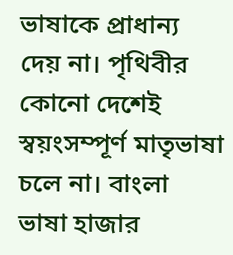ভাষাকে প্রাধান্য দেয় না। পৃথিবীর কোনো দেশেই স্বয়ংসম্পূর্ণ মাতৃভাষা চলে না। বাংলা ভাষা হাজার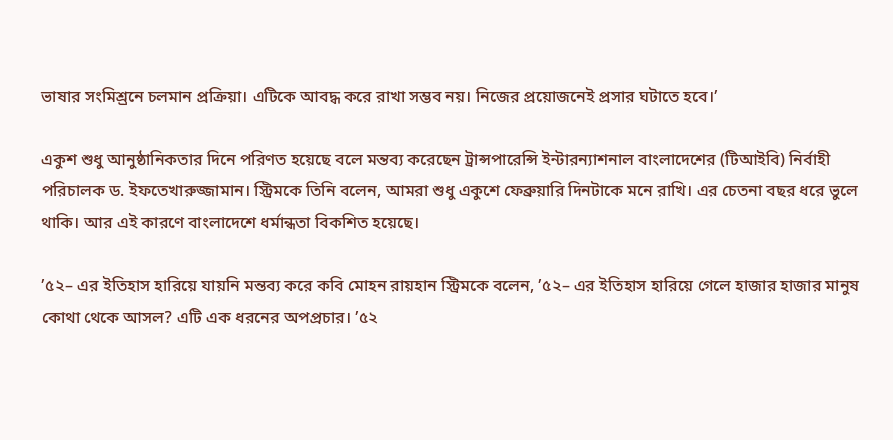ভাষার সংমিশ্র্রনে চলমান প্রক্রিয়া। এটিকে আবদ্ধ করে রাখা সম্ভব নয়। নিজের প্রয়োজনেই প্রসার ঘটাতে হবে।’

একুশ শুধু আনুষ্ঠানিকতার দিনে পরিণত হয়েছে বলে মন্তব্য করেছেন ট্রান্সপারেন্সি ইন্টারন্যাশনাল বাংলাদেশের (টিআইবি) নির্বাহী পরিচালক ড. ইফতেখারুজ্জামান। স্ট্রিমকে তিনি বলেন, আমরা শুধু একুশে ফেব্রুয়ারি দিনটাকে মনে রাখি। এর চেতনা বছর ধরে ভুলে থাকি। আর এই কারণে বাংলাদেশে ধর্মান্ধতা বিকশিত হয়েছে।

’৫২– এর ইতিহাস হারিয়ে যায়নি মন্তব্য করে কবি মোহন রায়হান স্ট্রিমকে বলেন, ’৫২– এর ইতিহাস হারিয়ে গেলে হাজার হাজার মানুষ কোথা থেকে আসল? এটি এক ধরনের অপপ্রচার। ’৫২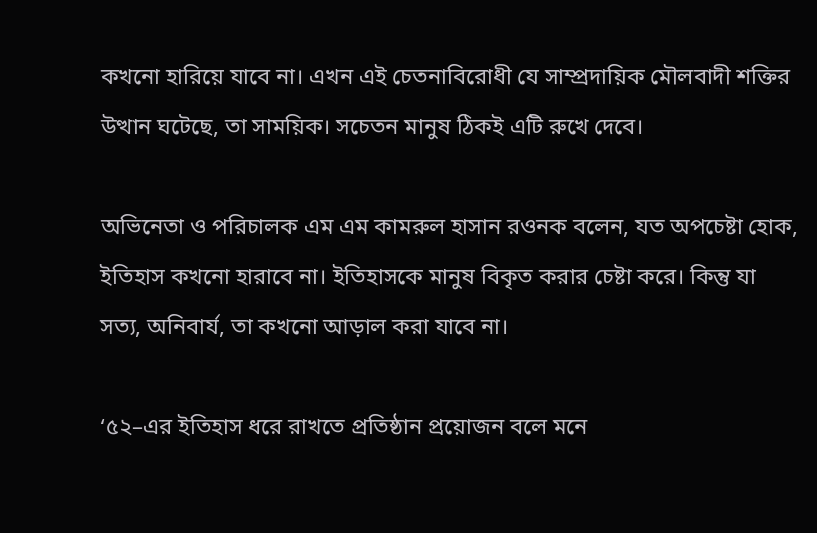কখনো হারিয়ে যাবে না। এখন এই চেতনাবিরোধী যে সাম্প্রদায়িক মৌলবাদী শক্তির উত্থান ঘটেছে, তা সাময়িক। সচেতন মানুষ ঠিকই এটি রুখে দেবে।

অভিনেতা ও পরিচালক এম এম কামরুল হাসান রওনক বলেন, যত অপচেষ্টা হোক, ইতিহাস কখনো হারাবে না। ইতিহাসকে মানুষ বিকৃত করার চেষ্টা করে। কিন্তু যা সত্য, অনিবার্য, তা কখনো আড়াল করা যাবে না।

‘৫২–এর ইতিহাস ধরে রাখতে প্রতিষ্ঠান প্রয়োজন বলে মনে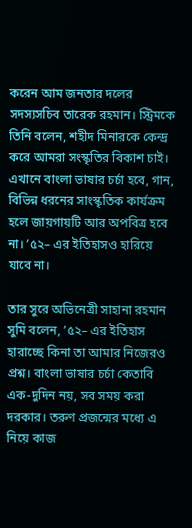করেন আম জনতার দলের সদস্যসচিব তারেক রহমান। স্ট্রিমকে তিনি বলেন, শহীদ মিনারকে কেন্দ্র করে আমরা সংস্কৃতির বিকাশ চাই। এখানে বাংলা ভাষার চর্চা হবে, গান, বিভিন্ন ধরনের সাংস্কৃতিক কার্যক্রম হলে জায়গায়টি আর অপবিত্র হবে না। ’৫২– এর ইতিহাসও হারিয়ে যাবে না।

তার সুরে অভিনেত্রী সাহানা রহমান সুমি বলেন, ’৫২– এর ইতিহাস হারাচ্ছে কিনা তা আমার নিজেরও প্রশ্ন। বাংলা ভাষার চর্চা কেতাবি এক-দুদিন নয়, সব সময় করা দরকার। তরুণ প্রজন্মের মধ্যে এ নিয়ে কাজ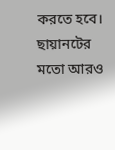করতে হবে। ছায়ানটের মতো আরও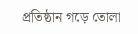প্রতিষ্ঠান গড়ে তোলা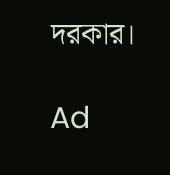দরকার।

Ad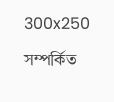300x250

সম্পর্কিত